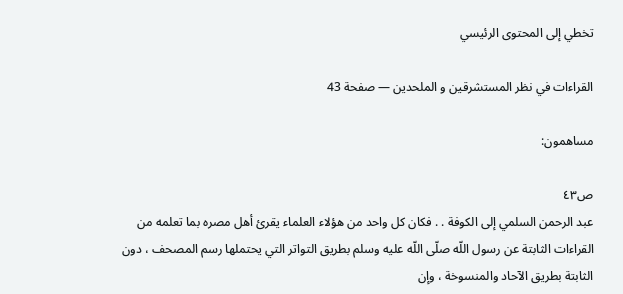تخطي إلى المحتوى الرئيسي

القراءات في نظر المستشرقين و الملحدين — صفحة 43

مساهمون:

ص٤٣
عبد الرحمن السلمي إلى الكوفة . . فكان كل واحد من هؤلاء العلماء يقرئ أهل مصره بما تعلمه من القراءات الثابتة عن رسول اللّه صلّى اللّه عليه وسلم بطريق التواتر التي يحتملها رسم المصحف ، دون الثابتة بطريق الآحاد والمنسوخة ، وإن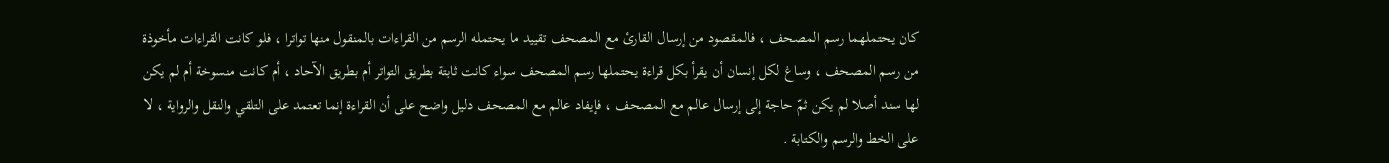كان يحتملهما رسم المصحف ، فالمقصود من إرسال القارئ مع المصحف تقييد ما يحتمله الرسم من القراءات بالمنقول منها تواترا ، فلو كانت القراءات مأخوذة من رسم المصحف ، وساغ لكل إنسان أن يقرأ بكل قراءة يحتملها رسم المصحف سواء كانت ثابتة بطريق التواتر أم بطريق الآحاد ، أم كانت منسوخة أم لم يكن لها سند أصلا لم يكن ثمّ حاجة إلى إرسال عالم مع المصحف ، فإيفاد عالم مع المصحف دليل واضح على أن القراءة إنما تعتمد على التلقي والنقل والرواية ، لا على الخط والرسم والكتابة .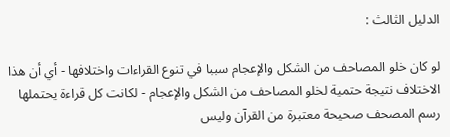الدليل الثالث :

لو كان خلو المصاحف من الشكل والإعجام سببا في تنوع القراءات واختلافها - أي أن هذا الاختلاف نتيجة حتمية لخلو المصاحف من الشكل والإعجام - لكانت كل قراءة يحتملها رسم المصحف صحيحة معتبرة من القرآن وليس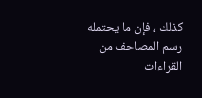كذلك ، فإن ما يحتمله رسم المصاحف من القراءات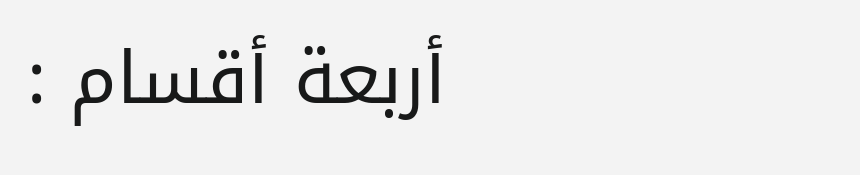أربعة أقسام :